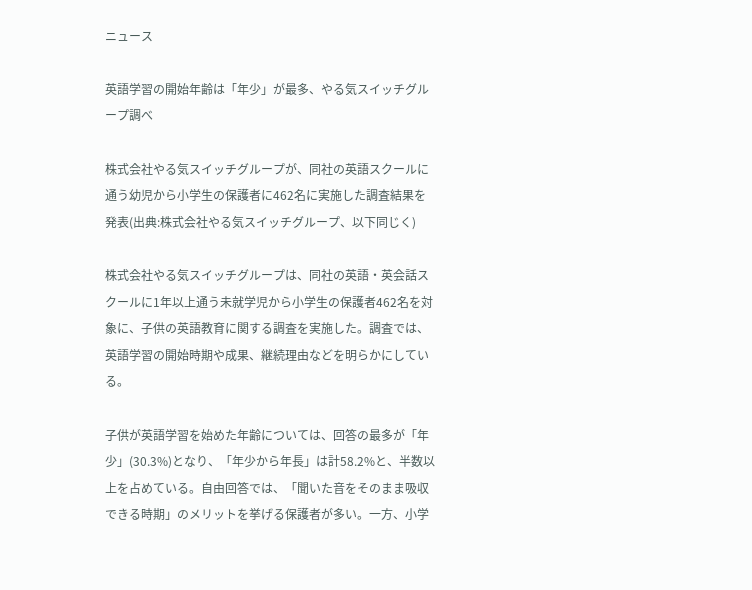ニュース

英語学習の開始年齢は「年少」が最多、やる気スイッチグループ調べ

株式会社やる気スイッチグループが、同社の英語スクールに通う幼児から小学生の保護者に462名に実施した調査結果を発表(出典:株式会社やる気スイッチグループ、以下同じく)

株式会社やる気スイッチグループは、同社の英語・英会話スクールに1年以上通う未就学児から小学生の保護者462名を対象に、子供の英語教育に関する調査を実施した。調査では、英語学習の開始時期や成果、継続理由などを明らかにしている。

子供が英語学習を始めた年齢については、回答の最多が「年少」(30.3%)となり、「年少から年長」は計58.2%と、半数以上を占めている。自由回答では、「聞いた音をそのまま吸収できる時期」のメリットを挙げる保護者が多い。一方、小学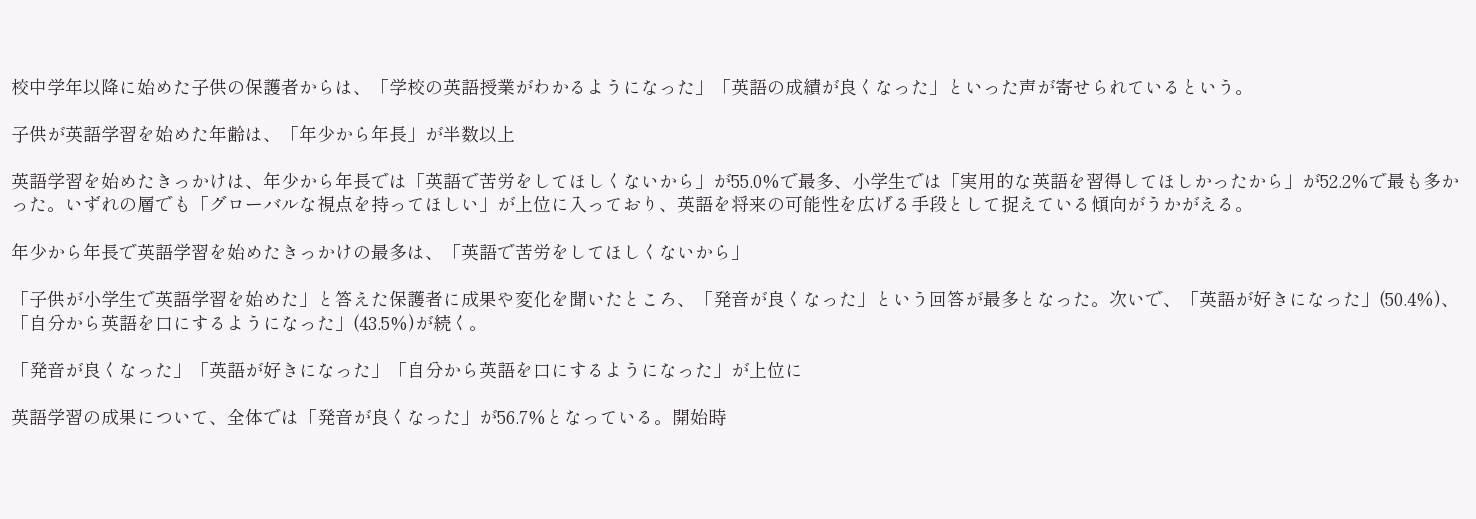校中学年以降に始めた子供の保護者からは、「学校の英語授業がわかるようになった」「英語の成績が良くなった」といった声が寄せられているという。

子供が英語学習を始めた年齢は、「年少から年長」が半数以上

英語学習を始めたきっかけは、年少から年長では「英語で苦労をしてほしくないから」が55.0%で最多、小学生では「実用的な英語を習得してほしかったから」が52.2%で最も多かった。いずれの層でも「グローバルな視点を持ってほしい」が上位に入っており、英語を将来の可能性を広げる手段として捉えている傾向がうかがえる。

年少から年長で英語学習を始めたきっかけの最多は、「英語で苦労をしてほしくないから」

「子供が小学生で英語学習を始めた」と答えた保護者に成果や変化を聞いたところ、「発音が良くなった」という回答が最多となった。次いで、「英語が好きになった」(50.4%)、「自分から英語を口にするようになった」(43.5%)が続く。

「発音が良くなった」「英語が好きになった」「自分から英語を口にするようになった」が上位に

英語学習の成果について、全体では「発音が良くなった」が56.7%となっている。開始時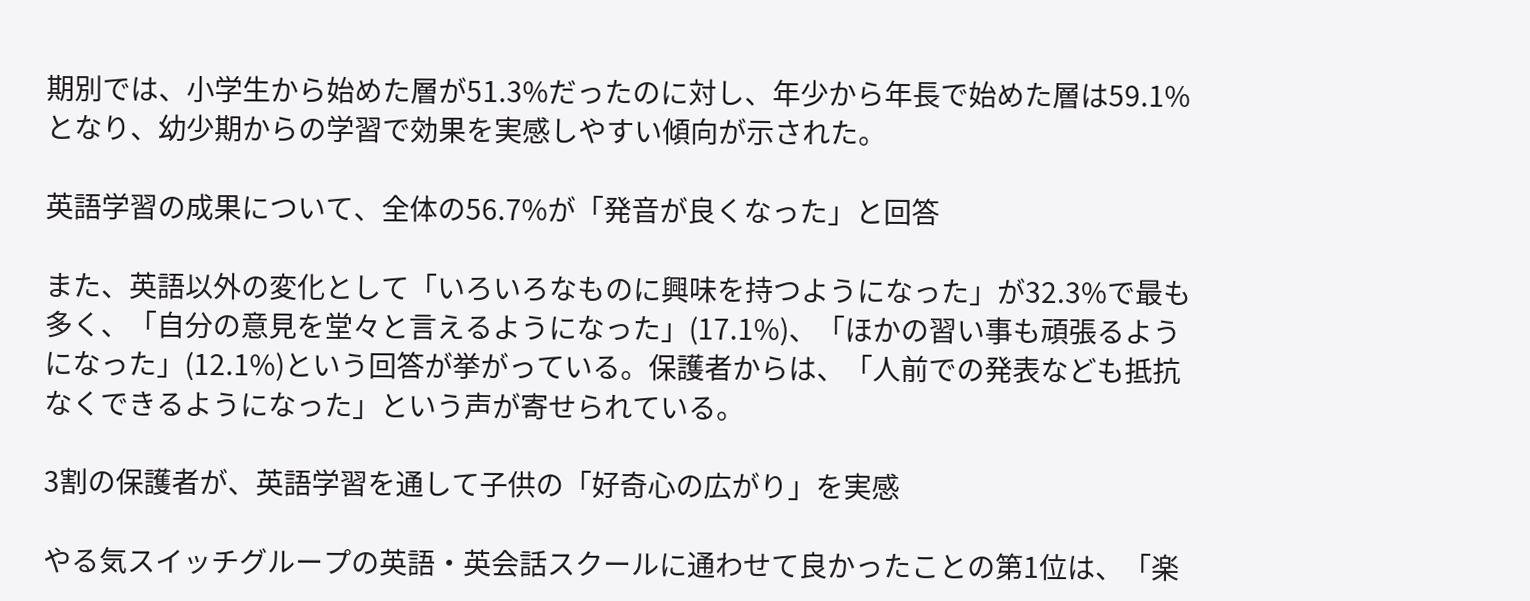期別では、小学生から始めた層が51.3%だったのに対し、年少から年長で始めた層は59.1%となり、幼少期からの学習で効果を実感しやすい傾向が示された。

英語学習の成果について、全体の56.7%が「発音が良くなった」と回答

また、英語以外の変化として「いろいろなものに興味を持つようになった」が32.3%で最も多く、「自分の意見を堂々と言えるようになった」(17.1%)、「ほかの習い事も頑張るようになった」(12.1%)という回答が挙がっている。保護者からは、「人前での発表なども抵抗なくできるようになった」という声が寄せられている。

3割の保護者が、英語学習を通して子供の「好奇心の広がり」を実感

やる気スイッチグループの英語・英会話スクールに通わせて良かったことの第1位は、「楽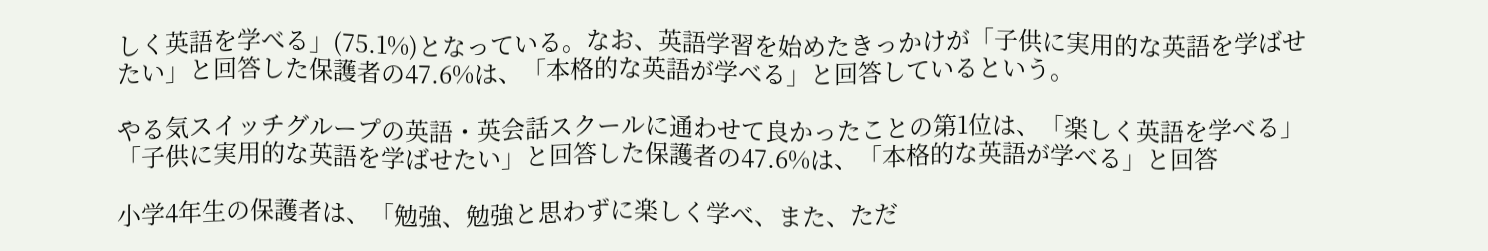しく英語を学べる」(75.1%)となっている。なお、英語学習を始めたきっかけが「子供に実用的な英語を学ばせたい」と回答した保護者の47.6%は、「本格的な英語が学べる」と回答しているという。

やる気スイッチグループの英語・英会話スクールに通わせて良かったことの第1位は、「楽しく英語を学べる」
「子供に実用的な英語を学ばせたい」と回答した保護者の47.6%は、「本格的な英語が学べる」と回答

小学4年生の保護者は、「勉強、勉強と思わずに楽しく学べ、また、ただ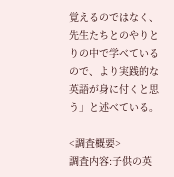覚えるのではなく、先生たちとのやりとりの中で学べているので、より実践的な英語が身に付くと思う」と述べている。

<調査概要>
調査内容:子供の英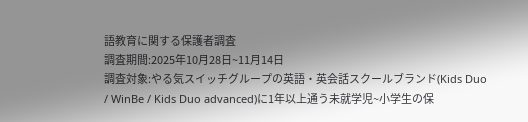語教育に関する保護者調査
調査期間:2025年10月28日~11月14日
調査対象:やる気スイッチグループの英語・英会話スクールブランド(Kids Duo / WinBe / Kids Duo advanced)に1年以上通う未就学児~小学生の保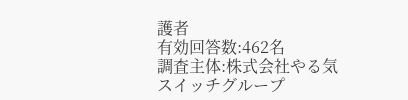護者
有効回答数:462名
調査主体:株式会社やる気スイッチグループ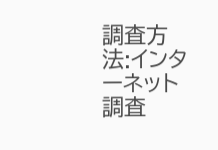調査方法:インターネット調査